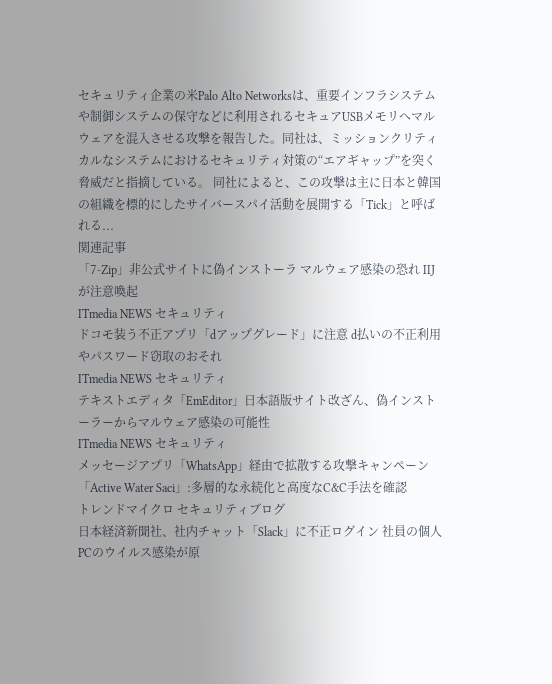セキュリティ企業の米Palo Alto Networksは、重要インフラシステムや制御システムの保守などに利用されるセキュアUSBメモリへマルウェアを混入させる攻撃を報告した。同社は、ミッションクリティカルなシステムにおけるセキュリティ対策の“エアギャップ”を突く脅威だと指摘している。 同社によると、この攻撃は主に日本と韓国の組織を標的にしたサイバースパイ活動を展開する「Tick」と呼ばれる...
関連記事
「7-Zip」非公式サイトに偽インストーラ マルウェア感染の恐れ IIJが注意喚起
ITmedia NEWS セキュリティ
ドコモ装う不正アプリ「dアップグレード」に注意 d払いの不正利用やパスワード窃取のおそれ
ITmedia NEWS セキュリティ
テキストエディタ「EmEditor」日本語版サイト改ざん、偽インストーラーからマルウェア感染の可能性
ITmedia NEWS セキュリティ
メッセージアプリ「WhatsApp」経由で拡散する攻撃キャンペーン「Active Water Saci」:多層的な永続化と高度なC&C手法を確認
トレンドマイクロ セキュリティブログ
日本経済新聞社、社内チャット「Slack」に不正ログイン 社員の個人PCのウイルス感染が原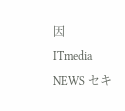因
ITmedia NEWS セキ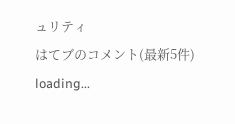ュリティ
はてブのコメント(最新5件)
loading...